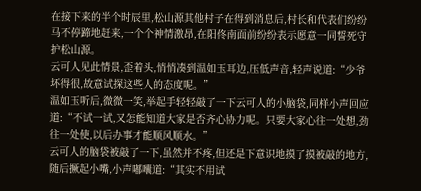在接下来的半个时辰里,松山源其他村子在得到消息后,村长和代表们纷纷马不停蹄地赶来,一个个神情激昂,在阳佟南面前纷纷表示愿意一同誓死守护松山源。
云可人见此情景,歪着头,悄悄凑到温如玉耳边,压低声音,轻声说道:“少爷坏得很,故意试探这些人的态度呢。”
温如玉听后,微微一笑,举起手轻轻敲了一下云可人的小脑袋,同样小声回应道:“不试一试,又怎能知道大家是否齐心协力呢。只要大家心往一处想,劲往一处使,以后办事才能顺风顺水。”
云可人的脑袋被敲了一下,虽然并不疼,但还是下意识地摸了摸被敲的地方,随后撅起小嘴,小声嘟囔道:“其实不用试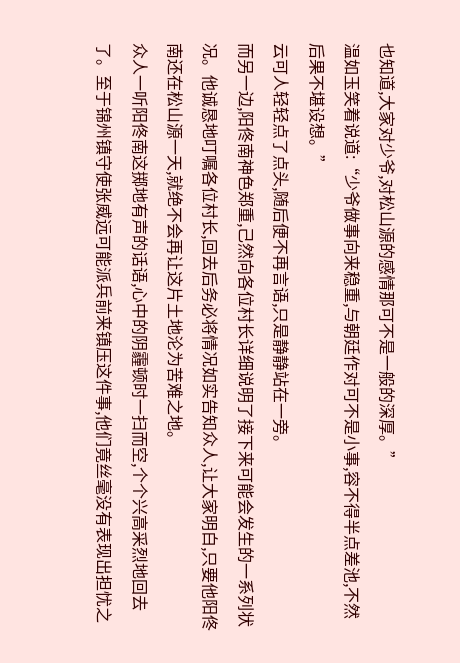也知道,大家对少爷,对松山源的感情那可不是一般的深厚。”
温如玉笑着说道:“少爷做事向来稳重,与朝廷作对可不是小事,容不得半点差池,不然后果不堪设想。”
云可人轻轻点了点头,随后便不再言语,只是静静站在一旁。
而另一边,阳佟南神色郑重,己然向各位村长详细说明了接下来可能会发生的一系列状况。他诚恳地叮嘱各位村长,回去后务必将情况如实告知众人,让大家明白,只要他阳佟南还在松山源一天,就绝不会再让这片土地沦为苦难之地。
众人一听阳佟南这掷地有声的话语,心中的阴霾顿时一扫而空,个个兴高采烈地回去了。至于锦州镇守使张威远可能派兵前来镇压这件事,他们竟丝毫没有表现出担忧之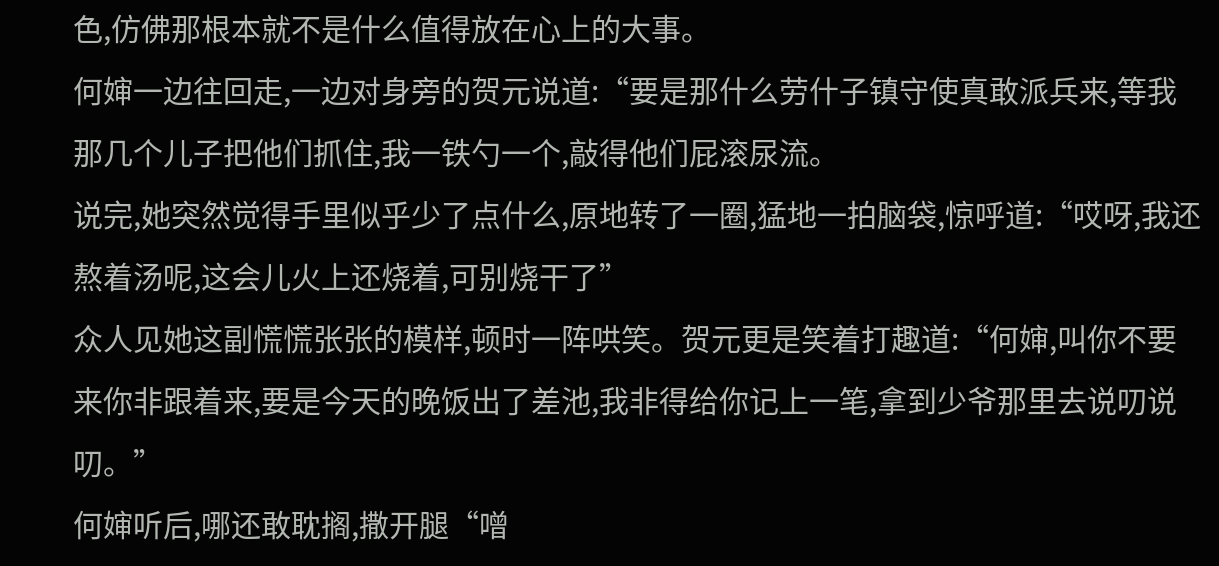色,仿佛那根本就不是什么值得放在心上的大事。
何婶一边往回走,一边对身旁的贺元说道:“要是那什么劳什子镇守使真敢派兵来,等我那几个儿子把他们抓住,我一铁勺一个,敲得他们屁滚尿流。
说完,她突然觉得手里似乎少了点什么,原地转了一圈,猛地一拍脑袋,惊呼道:“哎呀,我还熬着汤呢,这会儿火上还烧着,可别烧干了”
众人见她这副慌慌张张的模样,顿时一阵哄笑。贺元更是笑着打趣道:“何婶,叫你不要来你非跟着来,要是今天的晚饭出了差池,我非得给你记上一笔,拿到少爷那里去说叨说叨。”
何婶听后,哪还敢耽搁,撒开腿“噌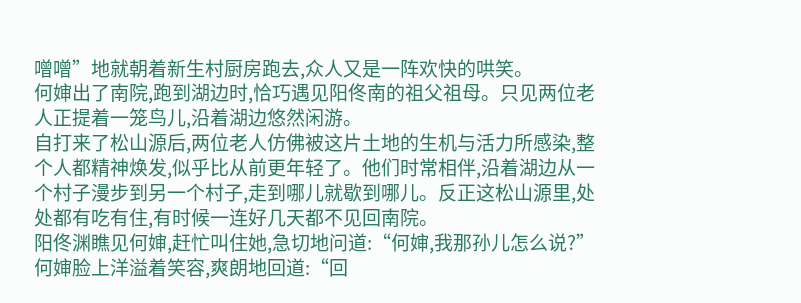噌噌”地就朝着新生村厨房跑去,众人又是一阵欢快的哄笑。
何婶出了南院,跑到湖边时,恰巧遇见阳佟南的祖父祖母。只见两位老人正提着一笼鸟儿,沿着湖边悠然闲游。
自打来了松山源后,两位老人仿佛被这片土地的生机与活力所感染,整个人都精神焕发,似乎比从前更年轻了。他们时常相伴,沿着湖边从一个村子漫步到另一个村子,走到哪儿就歇到哪儿。反正这松山源里,处处都有吃有住,有时候一连好几天都不见回南院。
阳佟渊瞧见何婶,赶忙叫住她,急切地问道:“何婶,我那孙儿怎么说?”
何婶脸上洋溢着笑容,爽朗地回道:“回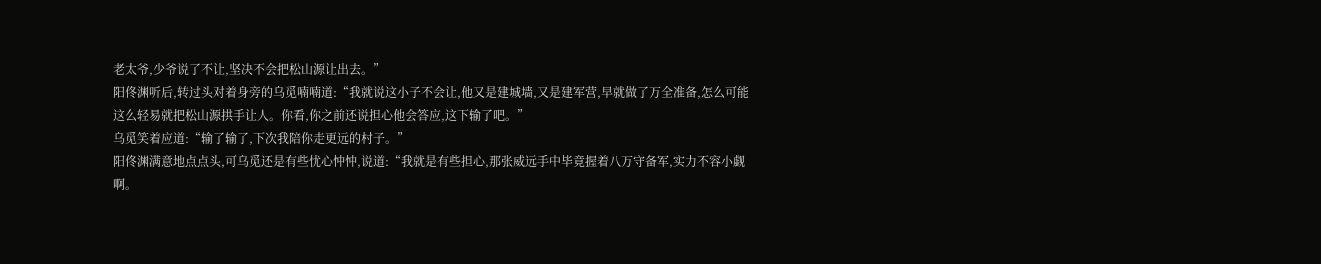老太爷,少爷说了不让,坚决不会把松山源让出去。”
阳佟渊听后,转过头对着身旁的乌觅喃喃道:“我就说这小子不会让,他又是建城墙,又是建军营,早就做了万全准备,怎么可能这么轻易就把松山源拱手让人。你看,你之前还说担心他会答应,这下输了吧。”
乌觅笑着应道:“输了输了,下次我陪你走更远的村子。”
阳佟渊满意地点点头,可乌觅还是有些忧心忡忡,说道:“我就是有些担心,那张威远手中毕竟握着八万守备军,实力不容小觑啊。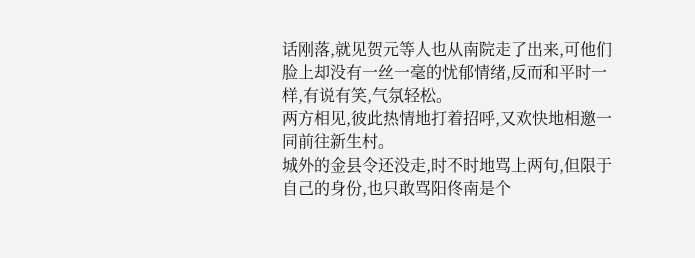话刚落,就见贺元等人也从南院走了出来,可他们脸上却没有一丝一毫的忧郁情绪,反而和平时一样,有说有笑,气氛轻松。
两方相见,彼此热情地打着招呼,又欢快地相邀一同前往新生村。
城外的金县令还没走,时不时地骂上两句,但限于自己的身份,也只敢骂阳佟南是个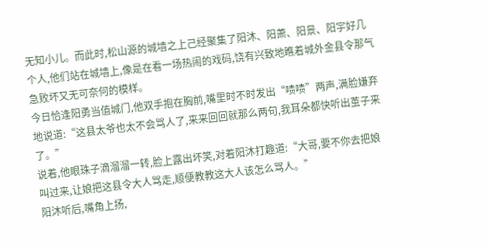无知小儿。而此时,松山源的城墙之上己经聚集了阳沐、阳萧、阳景、阳宇好几个人,他们站在城墙上,像是在看一场热闹的戏码,饶有兴致地瞧着城外金县令那气急败坏又无可奈何的模样。
今日恰逢阳勇当值城门,他双手抱在胸前,嘴里时不时发出“啧啧”两声,满脸嫌弃地说道:“这县太爷也太不会骂人了,来来回回就那么两句,我耳朵都快听出茧子来了。”
说着,他眼珠子滴溜溜一转,脸上露出坏笑,对着阳沐打趣道:“大哥,要不你去把娘叫过来,让娘把这县令大人骂走,顺便教教这大人该怎么骂人。”
阳沐听后,嘴角上扬,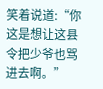笑着说道:“你这是想让这县令把少爷也骂进去啊。”